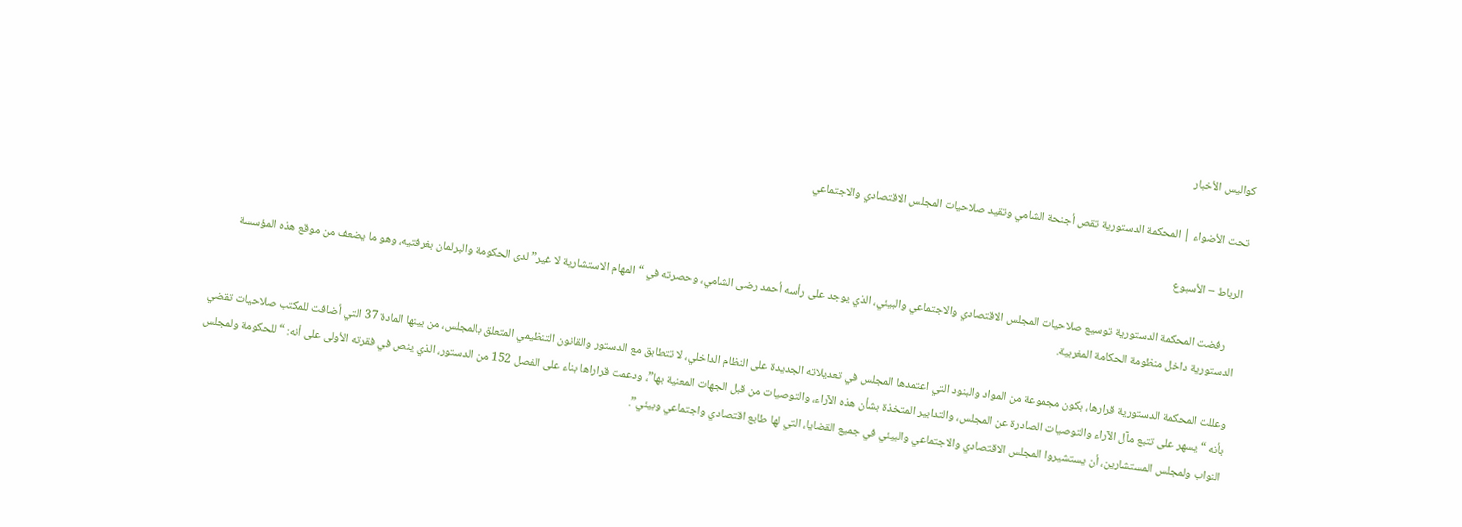كواليس الأخبار

تحت الأضواء | المحكمة الدستورية تقص أجنحة الشامي وتقيد صلاحيات المجلس الاقتصادي والاجتماعي

الرباط – الأسبوع

    رفضت المحكمة الدستورية توسيع صلاحيات المجلس الاقتصادي والاجتماعي والبيئي، الذي يوجد على رأسه أحمد رضى الشامي، وحصرته في “المهام الاستشارية لا غير” لدى الحكومة والبرلمان بغرفتيه، وهو ما يضعف من موقع هذه المؤسسة الدستورية داخل منظومة الحكامة المغربية.

وعللت المحكمة الدستورية قرارها، بكون مجموعة من المواد والبنود التي اعتمدها المجلس في تعديلاته الجديدة على النظام الداخلي، لا تتطابق مع الدستور والقانون التنظيمي المتعلق بالمجلس، من بينها المادة 37 التي أضافت للمكتب صلاحيات تقضي بأنه “يسهر على تتبع مآل الآراء والتوصيات الصادرة عن المجلس، والتدابير المتخذة بشأن هذه الآراء، والتوصيات من قبل الجهات المعنية بها”، ودعمت قراراها بناء على الفصل 152 من الدستور، الذي ينص في فقرته الأولى على أنه: “للحكومة ولمجلس النواب ولمجلس المستشارين، أن يستشيروا المجلس الاقتصادي والاجتماعي والبيئي في جميع القضايا، التي لها طابع اقتصادي واجتماعي وبيئي”.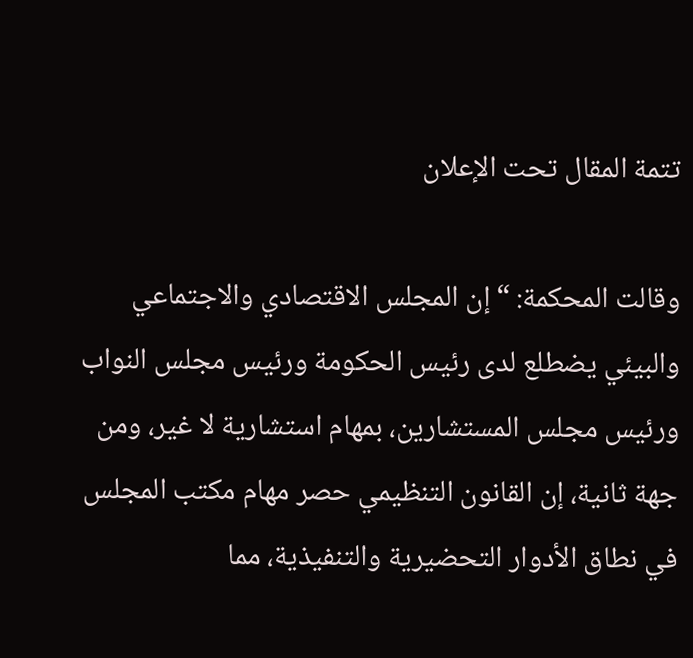تتمة المقال تحت الإعلان

وقالت المحكمة: “إن المجلس الاقتصادي والاجتماعي والبيئي يضطلع لدى رئيس الحكومة ورئيس مجلس النواب ورئيس مجلس المستشارين، بمهام استشارية لا غير، ومن جهة ثانية، إن القانون التنظيمي حصر مهام مكتب المجلس في نطاق الأدوار التحضيرية والتنفيذية، مما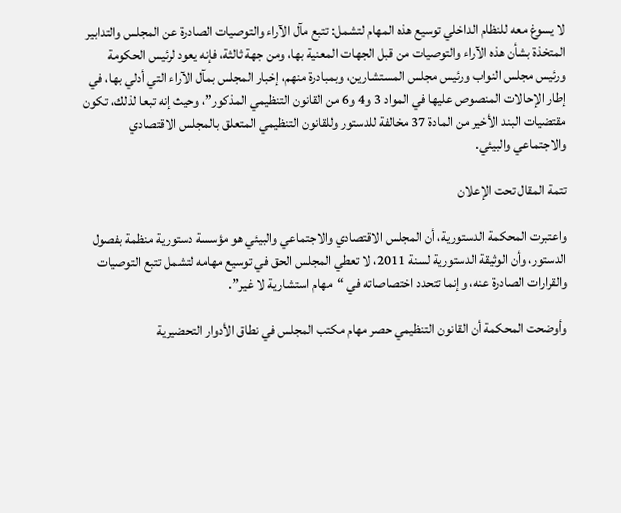لا يسوغ معه للنظام الداخلي توسيع هذه المهام لتشمل: تتبع مآل الآراء والتوصيات الصادرة عن المجلس والتدابير المتخذة بشأن هذه الآراء والتوصيات من قبل الجهات المعنية بها، ومن جهة ثالثة، فإنه يعود لرئيس الحكومة ورئيس مجلس النواب ورئيس مجلس المستشارين، وبمبادرة منهم، إخبار المجلس بمآل الآراء التي أدلي بها، في إطار الإحالات المنصوص عليها في المواد 3 و4 و6 من القانون التنظيمي المذكور”، وحيث إنه تبعا لذلك، تكون مقتضيات البند الأخير من المادة 37 مخالفة للدستور وللقانون التنظيمي المتعلق بالمجلس الاقتصادي والاجتماعي والبيئي.

تتمة المقال تحت الإعلان

واعتبرت المحكمة الدستورية، أن المجلس الاقتصادي والاجتماعي والبيئي هو مؤسسة دستورية منظمة بفصول الدستور، وأن الوثيقة الدستورية لسنة 2011، لا تعطي المجلس الحق في توسيع مهامه لتشمل تتبع التوصيات والقرارات الصادرة عنه، وإنما تتحدد اختصاصاته في “مهام استشارية لا غير”.

وأوضحت المحكمة أن القانون التنظيمي حصر مهام مكتب المجلس في نطاق الأدوار التحضيرية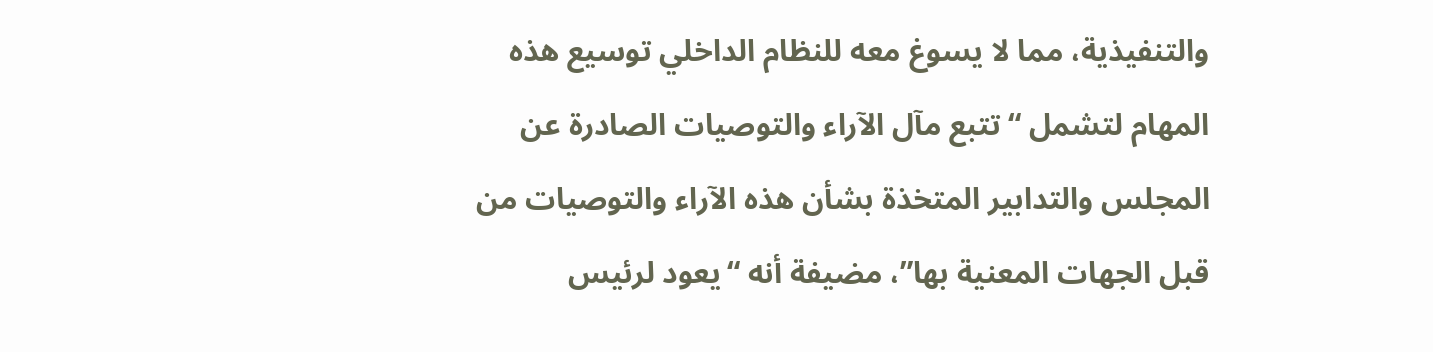والتنفيذية، مما لا يسوغ معه للنظام الداخلي توسيع هذه المهام لتشمل “تتبع مآل الآراء والتوصيات الصادرة عن المجلس والتدابير المتخذة بشأن هذه الآراء والتوصيات من قبل الجهات المعنية بها”، مضيفة أنه “يعود لرئيس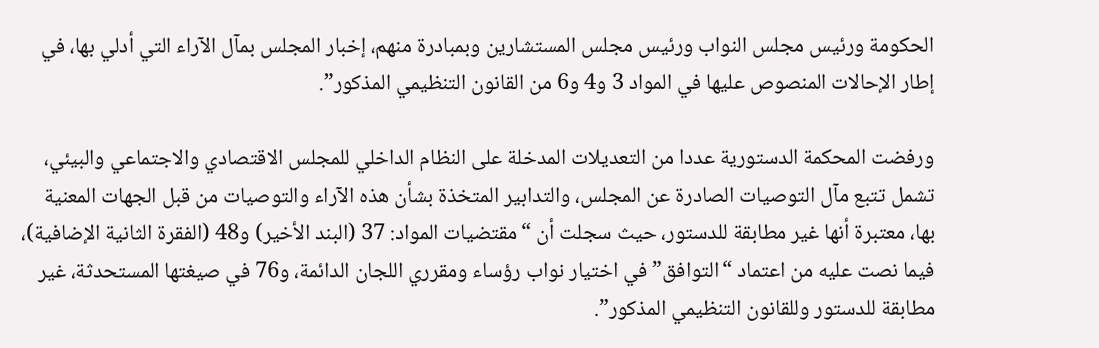الحكومة ورئيس مجلس النواب ورئيس مجلس المستشارين وبمبادرة منهم، إخبار المجلس بمآل الآراء التي أدلي بها، في إطار الإحالات المنصوص عليها في المواد 3 و4 و6 من القانون التنظيمي المذكور”.

ورفضت المحكمة الدستورية عددا من التعديلات المدخلة على النظام الداخلي للمجلس الاقتصادي والاجتماعي والبيئي، تشمل تتبع مآل التوصيات الصادرة عن المجلس، والتدابير المتخذة بشأن هذه الآراء والتوصيات من قبل الجهات المعنية بها، معتبرة أنها غير مطابقة للدستور، حيث سجلت أن “مقتضيات المواد: 37 (البند الأخير) و48 (الفقرة الثانية الإضافية)، فيما نصت عليه من اعتماد “التوافق” في اختيار نواب رؤساء ومقرري اللجان الدائمة، و76 في صيغتها المستحدثة، غير مطابقة للدستور وللقانون التنظيمي المذكور”.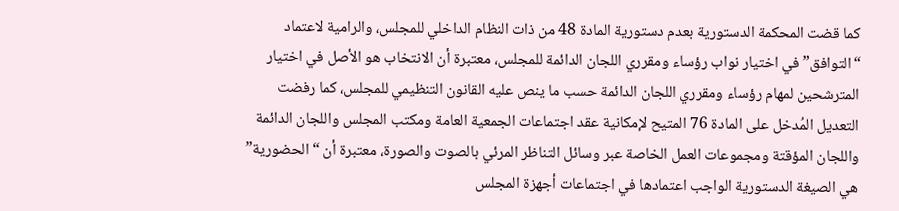كما قضت المحكمة الدستورية بعدم دستورية المادة 48 من ذات النظام الداخلي للمجلس، والرامية لاعتماد “التوافق” في اختيار نواب رؤساء ومقرري اللجان الدائمة للمجلس، معتبرة أن الانتخاب هو الأصل في اختيار المترشحين لمهام رؤساء ومقرري اللجان الدائمة حسب ما ينص عليه القانون التنظيمي للمجلس، كما رفضت التعديل المُدخل على المادة 76 المتيح لإمكانية عقد اجتماعات الجمعية العامة ومكتب المجلس واللجان الدائمة واللجان المؤقتة ومجموعات العمل الخاصة عبر وسائل التناظر المرئي بالصوت والصورة، معتبرة أن “الحضورية” هي الصيغة الدستورية الواجب اعتمادها في اجتماعات أجهزة المجلس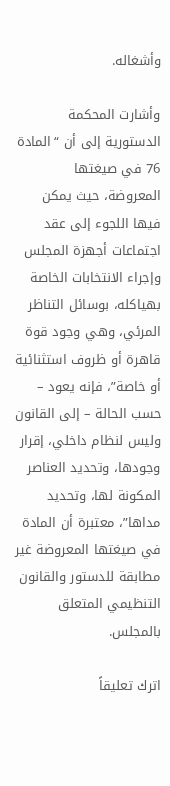وأشغاله.

وأشارت المحكمة الدستورية إلى أن “المادة 76 في صيغتها المعروضة، حيث يمكن فيها اللجوء إلى عقد اجتماعات أجهزة المجلس وإجراء الانتخابات الخاصة بهياكله، بوسائل التناظر المرئي، وهي وجود قوة قاهرة أو ظروف استثنائية أو خاصة”، فإنه يعود – حسب الحالة – إلى القانون وليس لنظام داخلي، إقرار وجودها، وتحديد العناصر المكونة لها، وتحديد مداها”، معتبرة أن المادة في صيغتها المعروضة غير مطابقة للدستور والقانون التنظيمي المتعلق بالمجلس.

اترك تعليقاً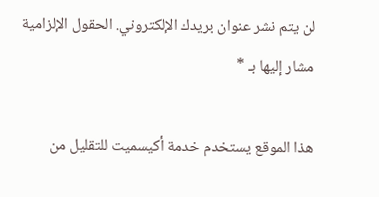لن يتم نشر عنوان بريدك الإلكتروني. الحقول الإلزامية مشار إليها بـ *

هذا الموقع يستخدم خدمة أكيسميت للتقليل من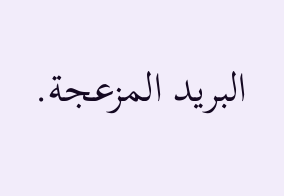البريد المزعجة.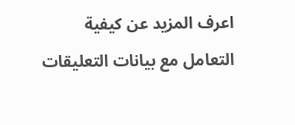اعرف المزيد عن كيفية التعامل مع بيانات التعليقات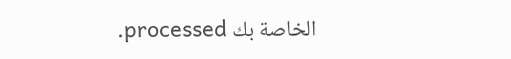الخاصة بك processed.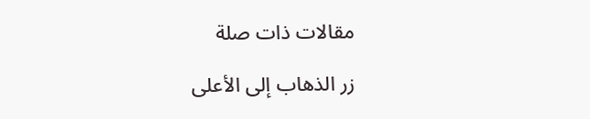مقالات ذات صلة

زر الذهاب إلى الأعلى